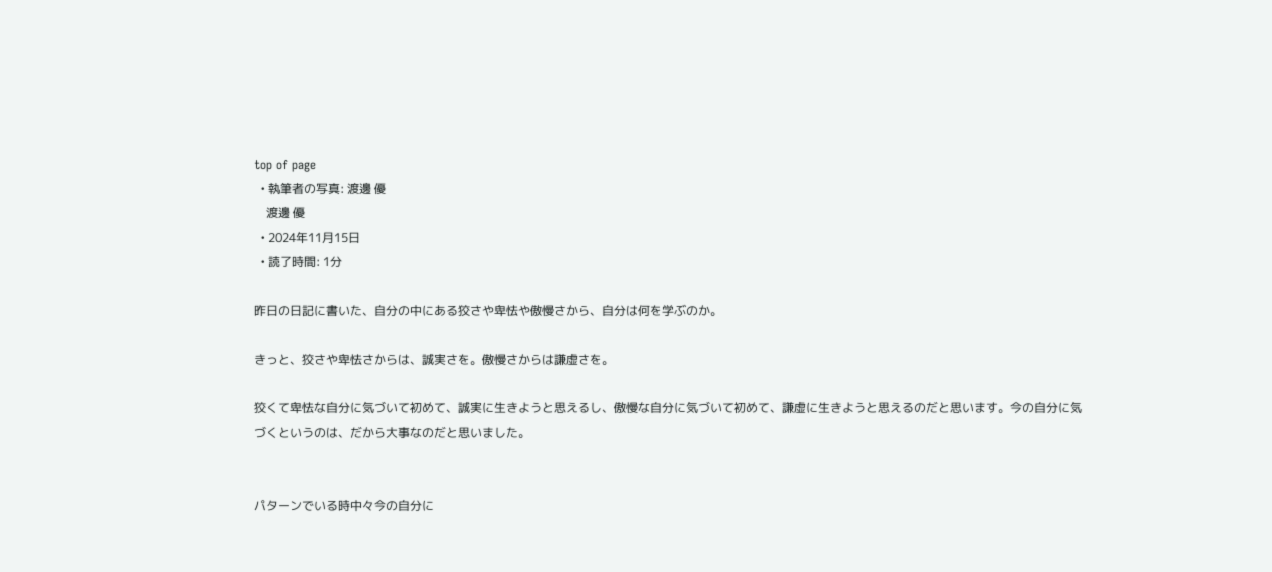top of page
  • 執筆者の写真: 渡邊 優
    渡邊 優
  • 2024年11月15日
  • 読了時間: 1分

昨日の日記に書いた、自分の中にある狡さや卑怯や傲慢さから、自分は何を学ぶのか。

きっと、狡さや卑怯さからは、誠実さを。傲慢さからは謙虚さを。

狡くて卑怯な自分に気づいて初めて、誠実に生きようと思えるし、傲慢な自分に気づいて初めて、謙虚に生きようと思えるのだと思います。今の自分に気づくというのは、だから大事なのだと思いました。


パターンでいる時中々今の自分に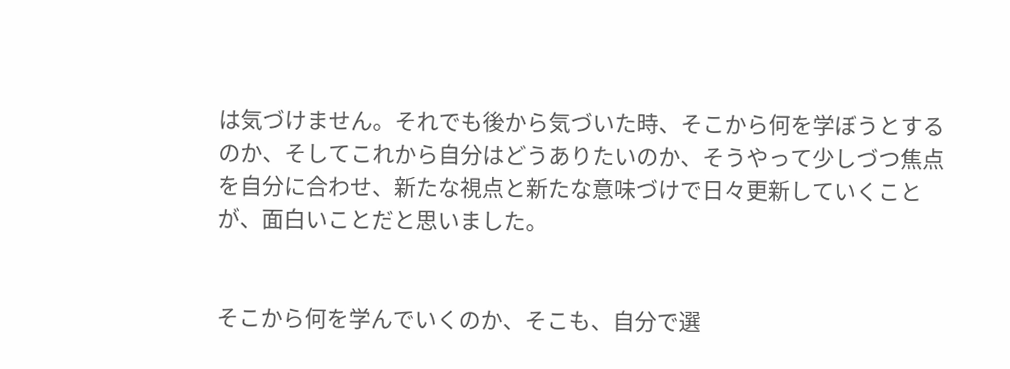は気づけません。それでも後から気づいた時、そこから何を学ぼうとするのか、そしてこれから自分はどうありたいのか、そうやって少しづつ焦点を自分に合わせ、新たな視点と新たな意味づけで日々更新していくことが、面白いことだと思いました。


そこから何を学んでいくのか、そこも、自分で選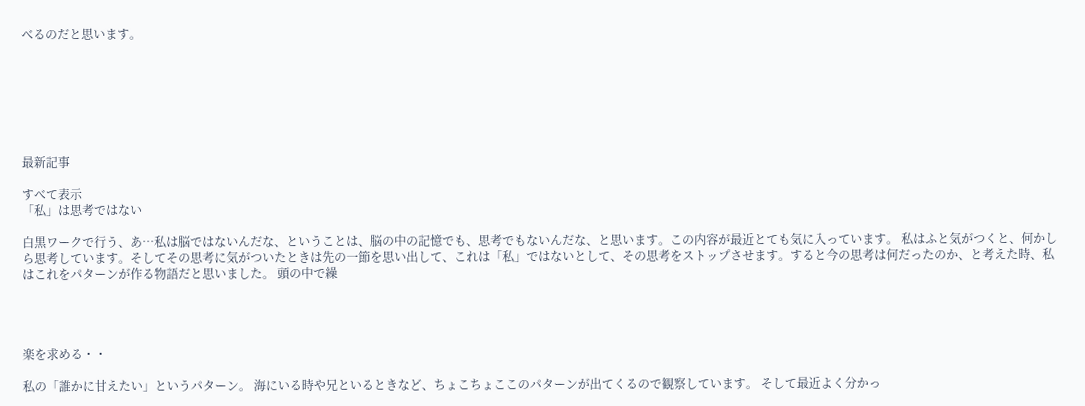べるのだと思います。







最新記事

すべて表示
「私」は思考ではない

白黒ワークで行う、あ…私は脳ではないんだな、ということは、脳の中の記憶でも、思考でもないんだな、と思います。この内容が最近とても気に入っています。 私はふと気がつくと、何かしら思考しています。そしてその思考に気がついたときは先の一節を思い出して、これは「私」ではないとして、その思考をストップさせます。すると今の思考は何だったのか、と考えた時、私はこれをパターンが作る物語だと思いました。 頭の中で繰




楽を求める・・

私の「誰かに甘えたい」というパターン。 海にいる時や兄といるときなど、ちょこちょここのパターンが出てくるので観察しています。 そして最近よく分かっ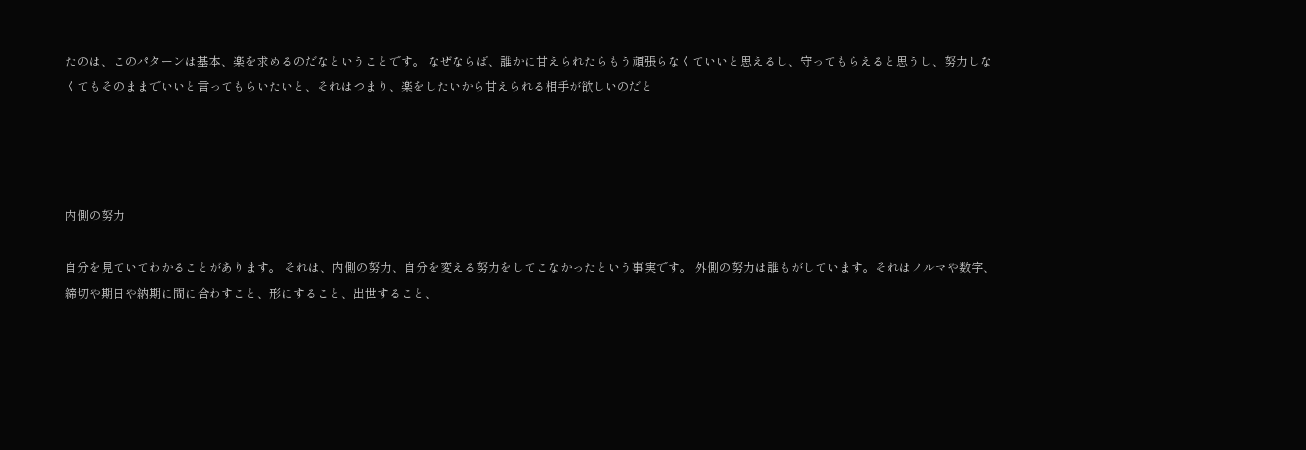たのは、このパターンは基本、楽を求めるのだなということです。 なぜならば、誰かに甘えられたらもう頑張らなくていいと思えるし、守ってもらえると思うし、努力しなくてもそのままでいいと言ってもらいたいと、それはつまり、楽をしたいから甘えられる相手が欲しいのだと




内側の努力

自分を見ていてわかることがあります。 それは、内側の努力、自分を変える努力をしてこなかったという事実です。 外側の努力は誰もがしています。それはノルマや数字、締切や期日や納期に間に合わすこと、形にすること、出世すること、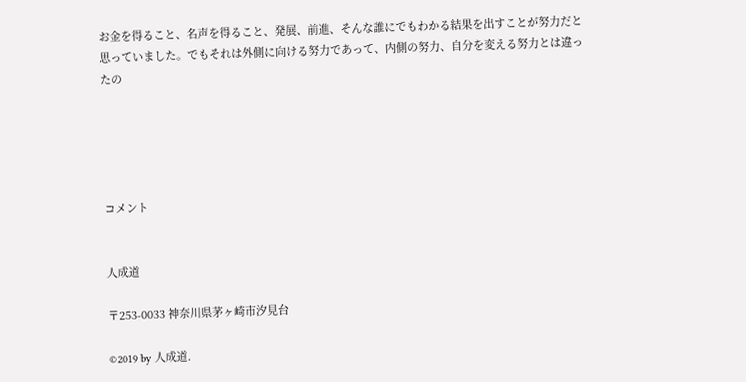お金を得ること、名声を得ること、発展、前進、そんな誰にでもわかる結果を出すことが努力だと思っていました。でもそれは外側に向ける努力であって、内側の努力、自分を変える努力とは違ったの





コメント


人成道

〒253-0033 神奈川県茅ヶ崎市汐見台

©2019 by 人成道.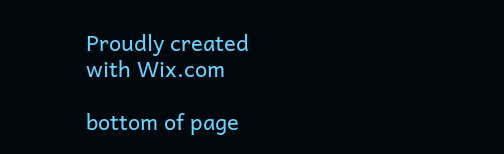Proudly created with Wix.com

bottom of page